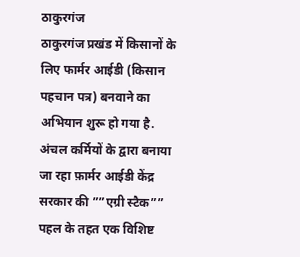ठाकुरगंज
ठाकुरगंज प्रखंड में किसानों के लिए फार्मर आईडी (किसान पहचान पत्र) बनवाने का अभियान शुरू हो गया है. अंचल कर्मियों के द्वारा बनाया जा रहा फ़ार्मर आईडी केंद्र सरकार की ””एग्री स्टैक”” पहल के तहत एक विशिष्ट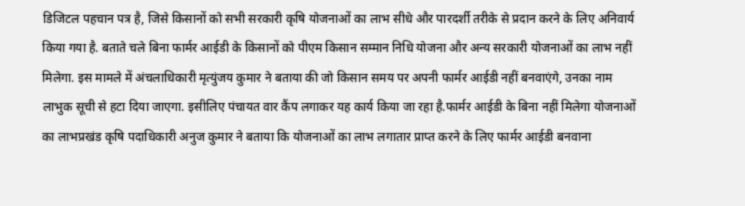डिजिटल पहचान पत्र है, जिसे किसानों को सभी सरकारी कृषि योजनाओं का लाभ सीधे और पारदर्शी तरीके से प्रदान करने के लिए अनिवार्य किया गया है. बताते चले बिना फार्मर आईडी के किसानों को पीएम किसान सम्मान निधि योजना और अन्य सरकारी योजनाओं का लाभ नहीं मिलेगा. इस मामले में अंचलाधिकारी मृत्युंजय कुमार ने बताया की जो किसान समय पर अपनी फार्मर आईडी नहीं बनवाएंगे, उनका नाम लाभुक सूची से हटा दिया जाएगा. इसीलिए पंचायत वार कैंप लगाकर यह कार्य किया जा रहा है.फार्मर आईडी के बिना नहीं मिलेगा योजनाओं का लाभप्रखंड कृषि पदाधिकारी अनुज कुमार ने बताया कि योजनाओं का लाभ लगातार प्राप्त करने के लिए फार्मर आईडी बनवाना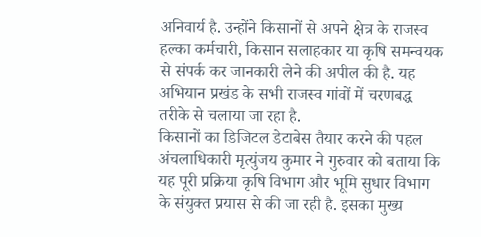अनिवार्य है. उन्होंने किसानों से अपने क्षेत्र के राजस्व हल्का कर्मचारी, किसान सलाहकार या कृषि समन्वयक से संपर्क कर जानकारी लेने की अपील की है. यह अभियान प्रखंड के सभी राजस्व गांवों में चरणबद्ध तरीके से चलाया जा रहा है.
किसानों का डिजिटल डेटाबेस तैयार करने की पहल
अंचलाधिकारी मृत्युंजय कुमार ने गुरुवार को बताया कि यह पूरी प्रक्रिया कृषि विभाग और भूमि सुधार विभाग के संयुक्त प्रयास से की जा रही है. इसका मुख्य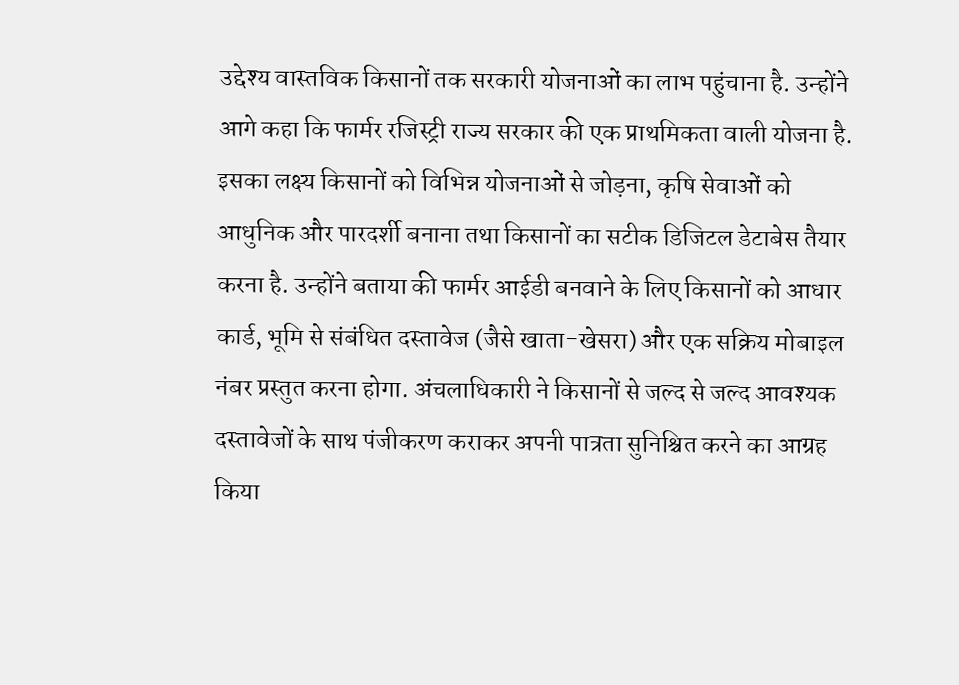उद्देश्य वास्तविक किसानों तक सरकारी योजनाओं का लाभ पहुंचाना है. उन्होंने आगे कहा कि फार्मर रजिस्ट्री राज्य सरकार की एक प्राथमिकता वाली योजना है. इसका लक्ष्य किसानों को विभिन्न योजनाओं से जोड़ना, कृषि सेवाओं को आधुनिक और पारदर्शी बनाना तथा किसानों का सटीक डिजिटल डेटाबेस तैयार करना है. उन्होंने बताया की फार्मर आईडी बनवाने के लिए किसानों को आधार कार्ड, भूमि से संबंधित दस्तावेज (जैसे खाता-खेसरा) और एक सक्रिय मोबाइल नंबर प्रस्तुत करना होगा. अंचलाधिकारी ने किसानों से जल्द से जल्द आवश्यक दस्तावेजों के साथ पंजीकरण कराकर अपनी पात्रता सुनिश्चित करने का आग्रह किया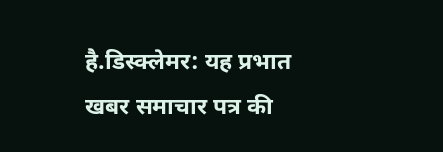है.डिस्क्लेमर: यह प्रभात खबर समाचार पत्र की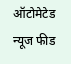ऑटोमेटेड न्यूज फीड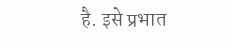है. इसे प्रभात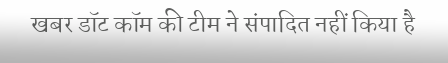खबर डॉट कॉम की टीम ने संपादित नहीं किया है